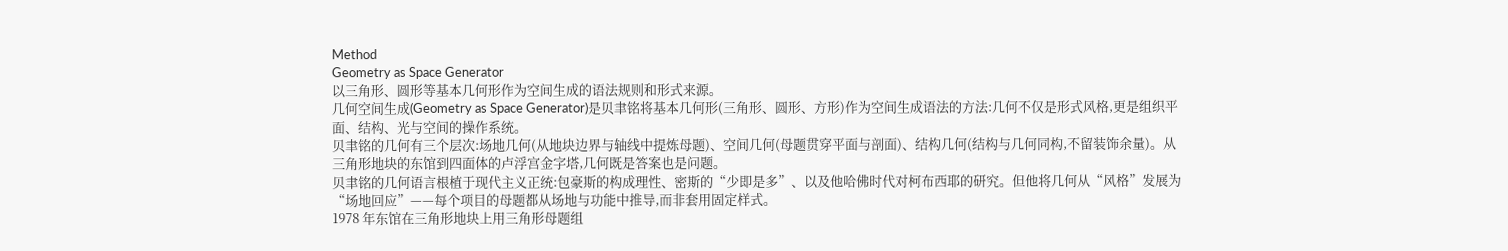Method
Geometry as Space Generator
以三角形、圆形等基本几何形作为空间生成的语法规则和形式来源。
几何空间生成(Geometry as Space Generator)是贝聿铭将基本几何形(三角形、圆形、方形)作为空间生成语法的方法:几何不仅是形式风格,更是组织平面、结构、光与空间的操作系统。
贝聿铭的几何有三个层次:场地几何(从地块边界与轴线中提炼母题)、空间几何(母题贯穿平面与剖面)、结构几何(结构与几何同构,不留装饰余量)。从三角形地块的东馆到四面体的卢浮宫金字塔,几何既是答案也是问题。
贝聿铭的几何语言根植于现代主义正统:包豪斯的构成理性、密斯的“少即是多”、以及他哈佛时代对柯布西耶的研究。但他将几何从“风格”发展为“场地回应”——每个项目的母题都从场地与功能中推导,而非套用固定样式。
1978 年东馆在三角形地块上用三角形母题组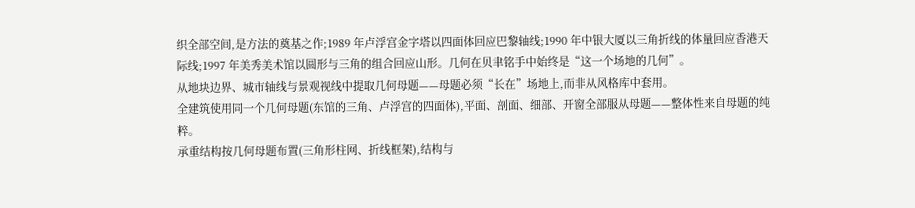织全部空间,是方法的奠基之作;1989 年卢浮宫金字塔以四面体回应巴黎轴线;1990 年中银大厦以三角折线的体量回应香港天际线;1997 年美秀美术馆以圆形与三角的组合回应山形。几何在贝聿铭手中始终是“这一个场地的几何”。
从地块边界、城市轴线与景观视线中提取几何母题——母题必须“长在”场地上,而非从风格库中套用。
全建筑使用同一个几何母题(东馆的三角、卢浮宫的四面体),平面、剖面、细部、开窗全部服从母题——整体性来自母题的纯粹。
承重结构按几何母题布置(三角形柱网、折线框架),结构与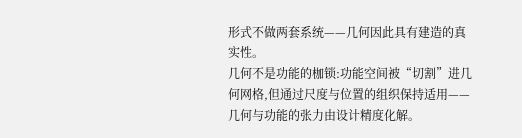形式不做两套系统——几何因此具有建造的真实性。
几何不是功能的枷锁:功能空间被“切割”进几何网格,但通过尺度与位置的组织保持适用——几何与功能的张力由设计精度化解。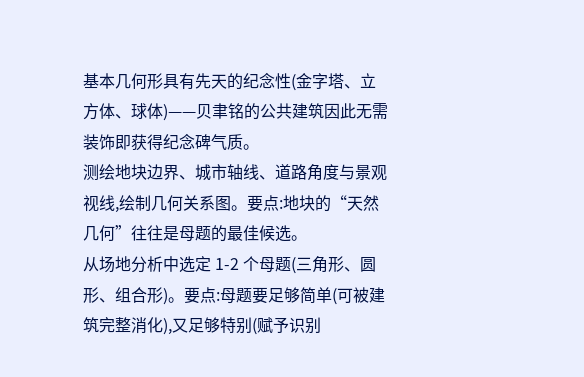基本几何形具有先天的纪念性(金字塔、立方体、球体)——贝聿铭的公共建筑因此无需装饰即获得纪念碑气质。
测绘地块边界、城市轴线、道路角度与景观视线,绘制几何关系图。要点:地块的“天然几何”往往是母题的最佳候选。
从场地分析中选定 1-2 个母题(三角形、圆形、组合形)。要点:母题要足够简单(可被建筑完整消化),又足够特别(赋予识别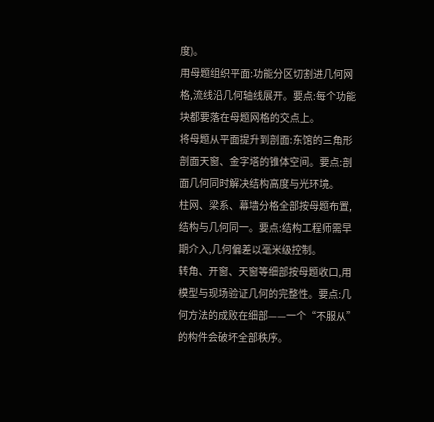度)。
用母题组织平面:功能分区切割进几何网格,流线沿几何轴线展开。要点:每个功能块都要落在母题网格的交点上。
将母题从平面提升到剖面:东馆的三角形剖面天窗、金字塔的锥体空间。要点:剖面几何同时解决结构高度与光环境。
柱网、梁系、幕墙分格全部按母题布置,结构与几何同一。要点:结构工程师需早期介入,几何偏差以毫米级控制。
转角、开窗、天窗等细部按母题收口,用模型与现场验证几何的完整性。要点:几何方法的成败在细部——一个“不服从”的构件会破坏全部秩序。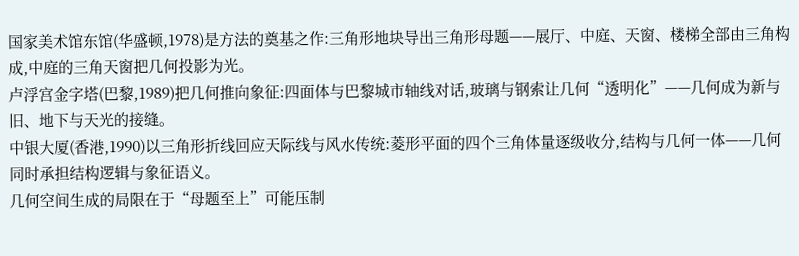国家美术馆东馆(华盛顿,1978)是方法的奠基之作:三角形地块导出三角形母题——展厅、中庭、天窗、楼梯全部由三角构成,中庭的三角天窗把几何投影为光。
卢浮宫金字塔(巴黎,1989)把几何推向象征:四面体与巴黎城市轴线对话,玻璃与钢索让几何“透明化”——几何成为新与旧、地下与天光的接缝。
中银大厦(香港,1990)以三角形折线回应天际线与风水传统:菱形平面的四个三角体量逐级收分,结构与几何一体——几何同时承担结构逻辑与象征语义。
几何空间生成的局限在于“母题至上”可能压制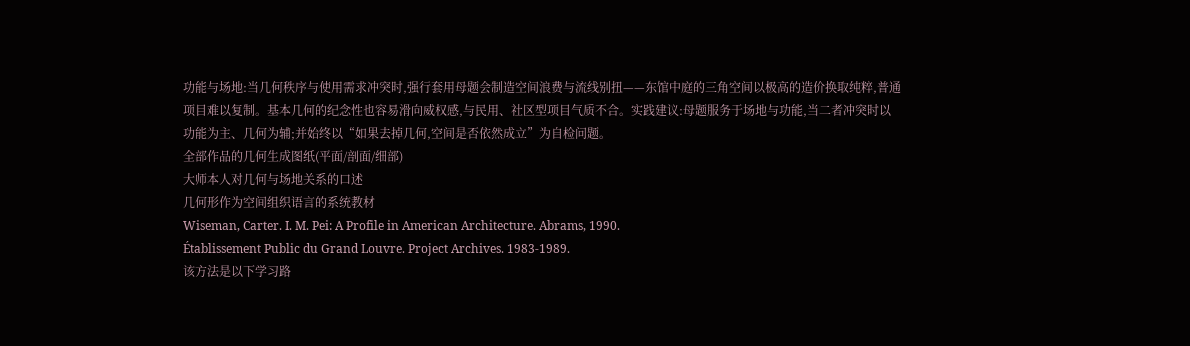功能与场地:当几何秩序与使用需求冲突时,强行套用母题会制造空间浪费与流线别扭——东馆中庭的三角空间以极高的造价换取纯粹,普通项目难以复制。基本几何的纪念性也容易滑向威权感,与民用、社区型项目气质不合。实践建议:母题服务于场地与功能,当二者冲突时以功能为主、几何为辅;并始终以“如果去掉几何,空间是否依然成立”为自检问题。
全部作品的几何生成图纸(平面/剖面/细部)
大师本人对几何与场地关系的口述
几何形作为空间组织语言的系统教材
Wiseman, Carter. I. M. Pei: A Profile in American Architecture. Abrams, 1990.
Établissement Public du Grand Louvre. Project Archives. 1983-1989.
该方法是以下学习路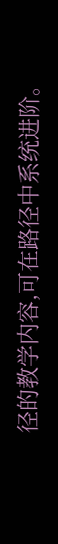径的教学内容,可在路径中系统进阶。